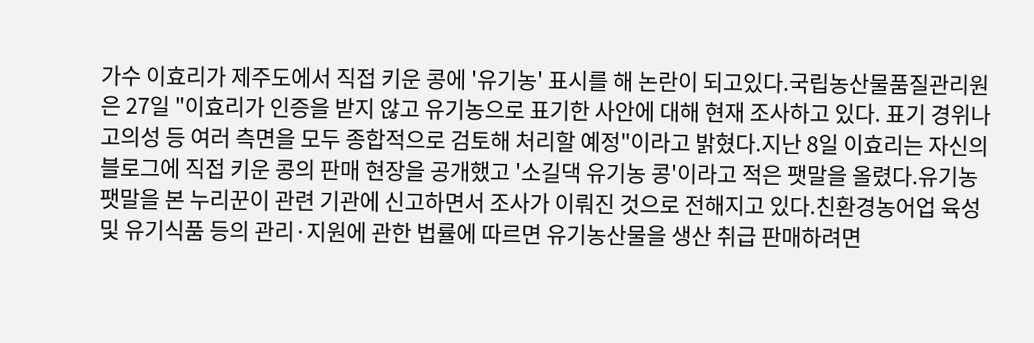가수 이효리가 제주도에서 직접 키운 콩에 '유기농' 표시를 해 논란이 되고있다.국립농산물품질관리원은 27일 "이효리가 인증을 받지 않고 유기농으로 표기한 사안에 대해 현재 조사하고 있다. 표기 경위나 고의성 등 여러 측면을 모두 종합적으로 검토해 처리할 예정"이라고 밝혔다.지난 8일 이효리는 자신의 블로그에 직접 키운 콩의 판매 현장을 공개했고 '소길댁 유기농 콩'이라고 적은 팻말을 올렸다.유기농 팻말을 본 누리꾼이 관련 기관에 신고하면서 조사가 이뤄진 것으로 전해지고 있다.친환경농어업 육성 및 유기식품 등의 관리·지원에 관한 법률에 따르면 유기농산물을 생산 취급 판매하려면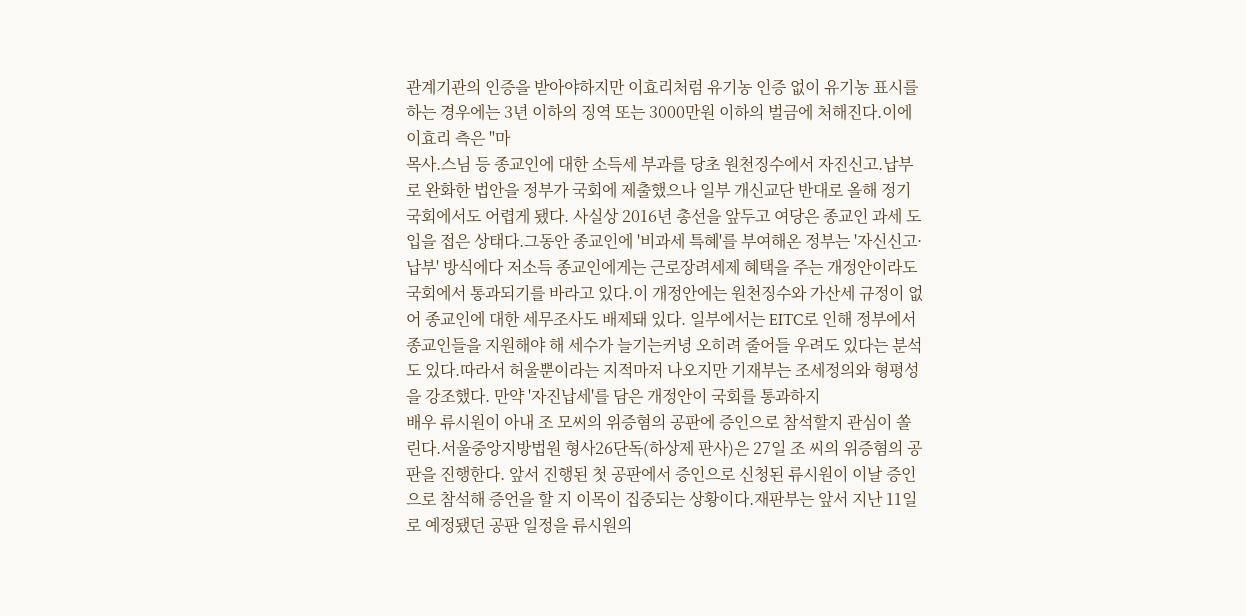관계기관의 인증을 받아야하지만 이효리처럼 유기농 인증 없이 유기농 표시를 하는 경우에는 3년 이하의 징역 또는 3000만원 이하의 벌금에 처해진다.이에 이효리 측은 "마
목사.스님 등 종교인에 대한 소득세 부과를 당초 원천징수에서 자진신고.납부로 완화한 법안을 정부가 국회에 제출했으나 일부 개신교단 반대로 올해 정기국회에서도 어렵게 됐다. 사실상 2016년 총선을 앞두고 여당은 종교인 과세 도입을 접은 상태다.그동안 종교인에 '비과세 특혜'를 부여해온 정부는 '자신신고·납부' 방식에다 저소득 종교인에게는 근로장려세제 혜택을 주는 개정안이라도 국회에서 통과되기를 바라고 있다.이 개정안에는 원천징수와 가산세 규정이 없어 종교인에 대한 세무조사도 배제돼 있다. 일부에서는 EITC로 인해 정부에서 종교인들을 지원해야 해 세수가 늘기는커녕 오히려 줄어들 우려도 있다는 분석도 있다.따라서 허울뿐이라는 지적마저 나오지만 기재부는 조세정의와 형평성을 강조했다. 만약 '자진납세'를 담은 개정안이 국회를 통과하지
배우 류시원이 아내 조 모씨의 위증혐의 공판에 증인으로 참석할지 관심이 쏠린다.서울중앙지방법원 형사26단독(하상제 판사)은 27일 조 씨의 위증혐의 공판을 진행한다. 앞서 진행된 첫 공판에서 증인으로 신청된 류시원이 이날 증인으로 참석해 증언을 할 지 이목이 집중되는 상황이다.재판부는 앞서 지난 11일로 예정됐던 공판 일정을 류시원의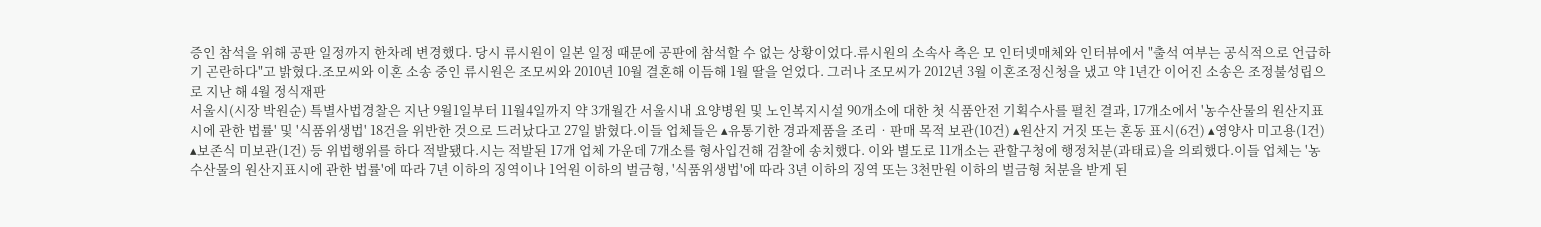증인 참석을 위해 공판 일정까지 한차례 변경했다. 당시 류시원이 일본 일정 때문에 공판에 참석할 수 없는 상황이었다.류시원의 소속사 측은 모 인터넷매체와 인터뷰에서 "출석 여부는 공식적으로 언급하기 곤란하다"고 밝혔다.조모씨와 이혼 소송 중인 류시원은 조모씨와 2010년 10월 결혼해 이듬해 1월 딸을 얻었다. 그러나 조모씨가 2012년 3월 이혼조정신청을 냈고 약 1년간 이어진 소송은 조정불성립으로 지난 해 4월 정식재판
서울시(시장 박원순) 특별사법경찰은 지난 9월1일부터 11월4일까지 약 3개월간 서울시내 요양병원 및 노인복지시설 90개소에 대한 첫 식품안전 기획수사를 펼친 결과, 17개소에서 '농수산물의 원산지표시에 관한 법률' 및 '식품위생법' 18건을 위반한 것으로 드러났다고 27일 밝혔다.이들 업체들은 ▴유통기한 경과제품을 조리‧판매 목적 보관(10건) ▴원산지 거짓 또는 혼동 표시(6건) ▴영양사 미고용(1건) ▴보존식 미보관(1건) 등 위법행위를 하다 적발됐다.시는 적발된 17개 업체 가운데 7개소를 형사입건해 검찰에 송치했다. 이와 별도로 11개소는 관할구청에 행정처분(과태료)을 의뢰했다.이들 업체는 '농수산물의 원산지표시에 관한 법률'에 따라 7년 이하의 징역이나 1억원 이하의 벌금형, '식품위생법'에 따라 3년 이하의 징역 또는 3천만원 이하의 벌금형 처분을 받게 된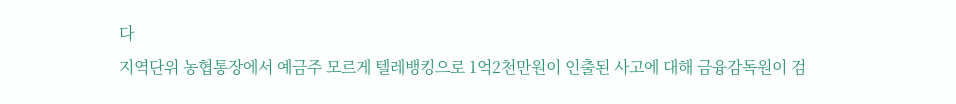다
지역단위 농협통장에서 예금주 모르게 텔레뱅킹으로 1억2천만원이 인출된 사고에 대해 금융감독원이 검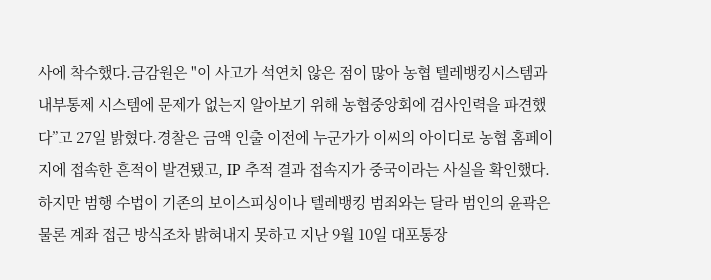사에 착수했다.금감원은 "이 사고가 석연치 않은 점이 많아 농협 텔레뱅킹시스템과 내부통제 시스템에 문제가 없는지 알아보기 위해 농협중앙회에 검사인력을 파견했다”고 27일 밝혔다.경찰은 금액 인출 이전에 누군가가 이씨의 아이디로 농협 홈페이지에 접속한 흔적이 발견됐고, IP 추적 결과 접속지가 중국이라는 사실을 확인했다.하지만 범행 수법이 기존의 보이스피싱이나 텔레뱅킹 범죄와는 달라 범인의 윤곽은 물론 계좌 접근 방식조차 밝혀내지 못하고 지난 9월 10일 대포통장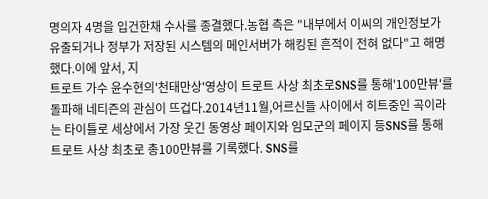명의자 4명을 입건한채 수사를 종결했다.농협 측은 "내부에서 이씨의 개인정보가 유출되거나 정부가 저장된 시스템의 메인서버가 해킹된 흔적이 전혀 없다"고 해명했다.이에 앞서, 지
트로트 가수 윤수현의'천태만상'영상이 트로트 사상 최초로SNS를 통해'100만뷰'를 돌파해 네티즌의 관심이 뜨겁다.2014년11월,어르신들 사이에서 히트중인 곡이라는 타이틀로 세상에서 가장 웃긴 동영상 페이지와 임모군의 페이지 등SNS를 통해 트로트 사상 최초로 총100만뷰를 기록했다. SNS를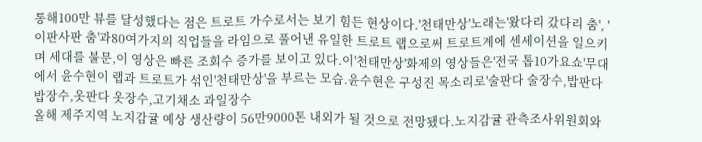통해100만 뷰를 달성했다는 점은 트로트 가수로서는 보기 힘든 현상이다.'천태만상'노래는'왔다리 갔다리 춤', '이판사판 춤'과80여가지의 직업들을 라임으로 풀어낸 유일한 트로트 랩으로써 트로트계에 센세이션을 일으키며 세대를 불문,이 영상은 빠른 조회수 증가를 보이고 있다.이'천태만상'화제의 영상들은'전국 톱10가요쇼'무대에서 윤수현이 랩과 트로트가 섞인'천태만상'을 부르는 모습.윤수현은 구성진 목소리로'술판다 술장수,밥판다 밥장수,옷판다 옷장수,고기채소 과일장수
올해 제주지역 노지감귤 예상 생산량이 56만9000톤 내외가 될 것으로 전망됐다.노지감귤 관측조사위원회와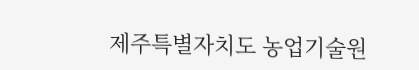제주특별자치도 농업기술원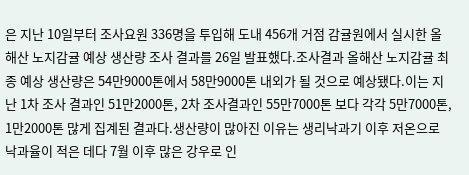은 지난 10일부터 조사요원 336명을 투입해 도내 456개 거점 감귤원에서 실시한 올해산 노지감귤 예상 생산량 조사 결과를 26일 발표했다.조사결과 올해산 노지감귤 최종 예상 생산량은 54만9000톤에서 58만9000톤 내외가 될 것으로 예상됐다.이는 지난 1차 조사 결과인 51만2000톤, 2차 조사결과인 55만7000톤 보다 각각 5만7000톤, 1만2000톤 많게 집계된 결과다.생산량이 많아진 이유는 생리낙과기 이후 저온으로 낙과율이 적은 데다 7월 이후 많은 강우로 인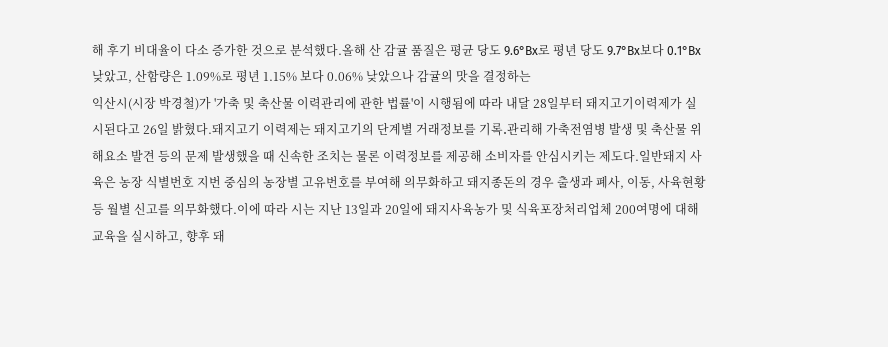해 후기 비대율이 다소 증가한 것으로 분석했다.올해 산 감귤 품질은 평균 당도 9.6°Bx로 평년 당도 9.7°Bx보다 0.1°Bx 낮았고, 산함량은 1.09%로 평년 1.15% 보다 0.06% 낮았으나 감귤의 맛을 결정하는
익산시(시장 박경철)가 '가축 및 축산물 이력관리에 관한 법률'이 시행됨에 따라 내달 28일부터 돼지고기이력제가 실시된다고 26일 밝혔다.돼지고기 이력제는 돼지고기의 단계별 거래정보를 기록․관리해 가축전염병 발생 및 축산물 위해요소 발견 등의 문제 발생했을 때 신속한 조치는 물론 이력정보를 제공해 소비자를 안심시키는 제도다.일반돼지 사육은 농장 식별번호 지번 중심의 농장별 고유번호를 부여해 의무화하고 돼지종돈의 경우 출생과 폐사, 이동, 사육현황 등 월별 신고를 의무화했다.이에 따라 시는 지난 13일과 20일에 돼지사육농가 및 식육포장처리업체 200여명에 대해 교육을 실시하고, 향후 돼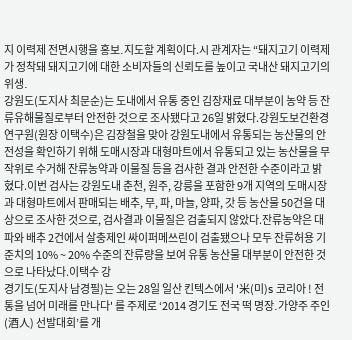지 이력제 전면시행을 홍보․지도할 계획이다.시 관계자는 “돼지고기 이력제가 정착돼 돼지고기에 대한 소비자들의 신뢰도를 높이고 국내산 돼지고기의 위생․
강원도(도지사 최문순)는 도내에서 유통 중인 김장재료 대부분이 농약 등 잔류유해물질로부터 안전한 것으로 조사됐다고 26일 밝혔다.강원도보건환경연구원(원장 이택수)은 김장철을 맞아 강원도내에서 유통되는 농산물의 안전성을 확인하기 위해 도매시장과 대형마트에서 유통되고 있는 농산물을 무작위로 수거해 잔류농약과 이물질 등을 검사한 결과 안전한 수준이라고 밝혔다.이번 검사는 강원도내 춘천, 원주, 강릉을 포함한 9개 지역의 도매시장과 대형마트에서 판매되는 배추, 무, 파, 마늘, 양파, 갓 등 농산물 50건을 대상으로 조사한 것으로, 검사결과 이물질은 검출되지 않았다.잔류농약은 대파와 배추 2건에서 살충제인 싸이퍼메쓰린이 검출됐으나 모두 잔류허용 기준치의 10% ~ 20% 수준의 잔류량을 보여 유통 농산물 대부분이 안전한 것으로 나타났다.이택수 강
경기도(도지사 남경필)는 오는 28일 일산 킨텍스에서 '米(미)s 코리아 ! 전통을 넘어 미래를 만나다' 를 주제로 ‘2014 경기도 전국 떡 명장․가양주 주인(酒人) 선발대회’를 개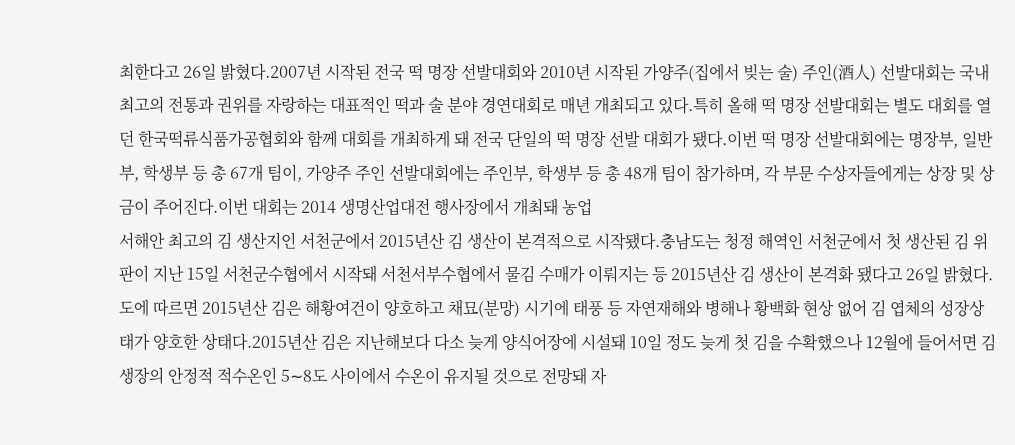최한다고 26일 밝혔다.2007년 시작된 전국 떡 명장 선발대회와 2010년 시작된 가양주(집에서 빚는 술) 주인(酒人) 선발대회는 국내 최고의 전통과 권위를 자랑하는 대표적인 떡과 술 분야 경연대회로 매년 개최되고 있다.특히 올해 떡 명장 선발대회는 별도 대회를 열던 한국떡류식품가공협회와 함께 대회를 개최하게 돼 전국 단일의 떡 명장 선발 대회가 됐다.이번 떡 명장 선발대회에는 명장부, 일반부, 학생부 등 총 67개 팀이, 가양주 주인 선발대회에는 주인부, 학생부 등 총 48개 팀이 참가하며, 각 부문 수상자들에게는 상장 및 상금이 주어진다.이번 대회는 2014 생명산업대전 행사장에서 개최돼 농업
서해안 최고의 김 생산지인 서천군에서 2015년산 김 생산이 본격적으로 시작됐다.충남도는 청정 해역인 서천군에서 첫 생산된 김 위판이 지난 15일 서천군수협에서 시작돼 서천서부수협에서 물김 수매가 이뤄지는 등 2015년산 김 생산이 본격화 됐다고 26일 밝혔다.도에 따르면 2015년산 김은 해황여건이 양호하고 채묘(분망) 시기에 태풍 등 자연재해와 병해나 황백화 현상 없어 김 엽체의 성장상태가 양호한 상태다.2015년산 김은 지난해보다 다소 늦게 양식어장에 시설돼 10일 정도 늦게 첫 김을 수확했으나 12월에 들어서면 김 생장의 안정적 적수온인 5∼8도 사이에서 수온이 유지될 것으로 전망돼 자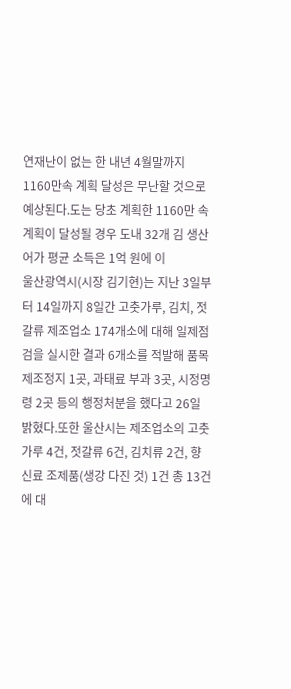연재난이 없는 한 내년 4월말까지 1160만속 계획 달성은 무난할 것으로 예상된다.도는 당초 계획한 1160만 속 계획이 달성될 경우 도내 32개 김 생산 어가 평균 소득은 1억 원에 이
울산광역시(시장 김기현)는 지난 3일부터 14일까지 8일간 고춧가루, 김치, 젓갈류 제조업소 174개소에 대해 일제점검을 실시한 결과 6개소를 적발해 품목제조정지 1곳, 과태료 부과 3곳, 시정명령 2곳 등의 행정처분을 했다고 26일 밝혔다.또한 울산시는 제조업소의 고춧가루 4건, 젓갈류 6건, 김치류 2건, 향신료 조제품(생강 다진 것) 1건 총 13건에 대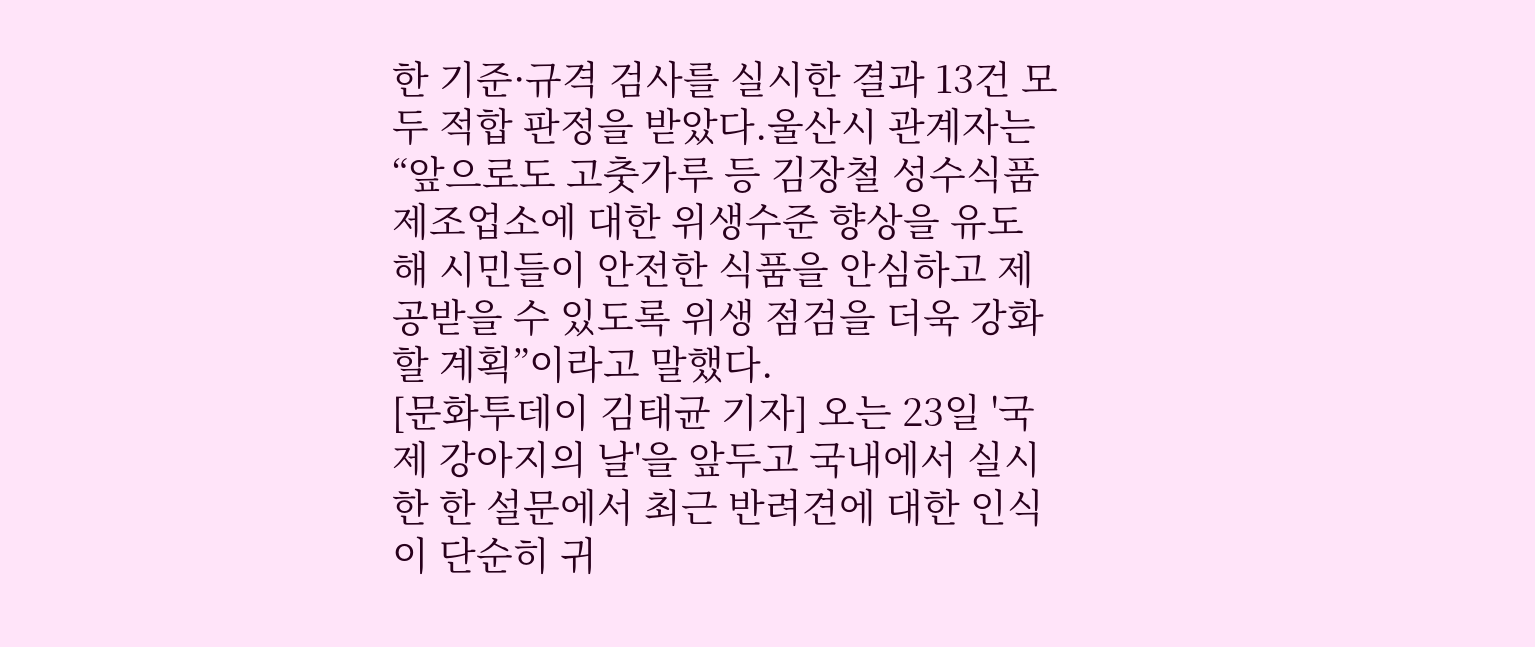한 기준·규격 검사를 실시한 결과 13건 모두 적합 판정을 받았다.울산시 관계자는 “앞으로도 고춧가루 등 김장철 성수식품 제조업소에 대한 위생수준 향상을 유도해 시민들이 안전한 식품을 안심하고 제공받을 수 있도록 위생 점검을 더욱 강화할 계획”이라고 말했다.
[문화투데이 김태균 기자] 오는 23일 '국제 강아지의 날'을 앞두고 국내에서 실시한 한 설문에서 최근 반려견에 대한 인식이 단순히 귀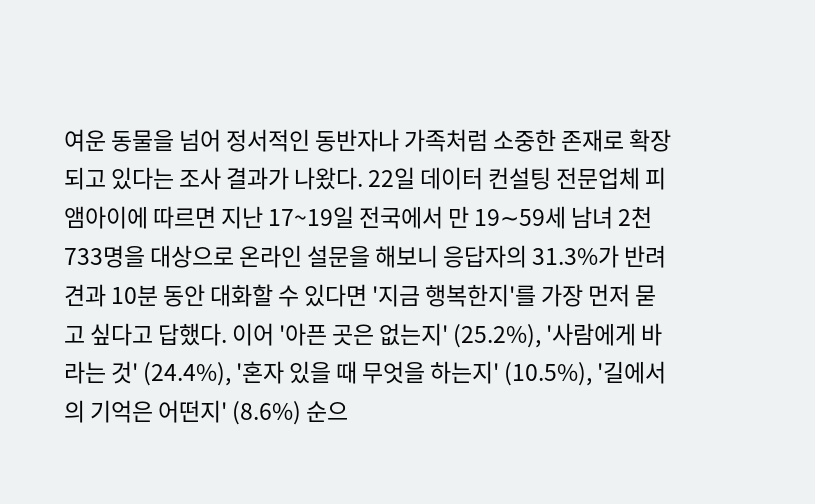여운 동물을 넘어 정서적인 동반자나 가족처럼 소중한 존재로 확장되고 있다는 조사 결과가 나왔다. 22일 데이터 컨설팅 전문업체 피앰아이에 따르면 지난 17~19일 전국에서 만 19∼59세 남녀 2천733명을 대상으로 온라인 설문을 해보니 응답자의 31.3%가 반려견과 10분 동안 대화할 수 있다면 '지금 행복한지'를 가장 먼저 묻고 싶다고 답했다. 이어 '아픈 곳은 없는지' (25.2%), '사람에게 바라는 것' (24.4%), '혼자 있을 때 무엇을 하는지' (10.5%), '길에서의 기억은 어떤지' (8.6%) 순으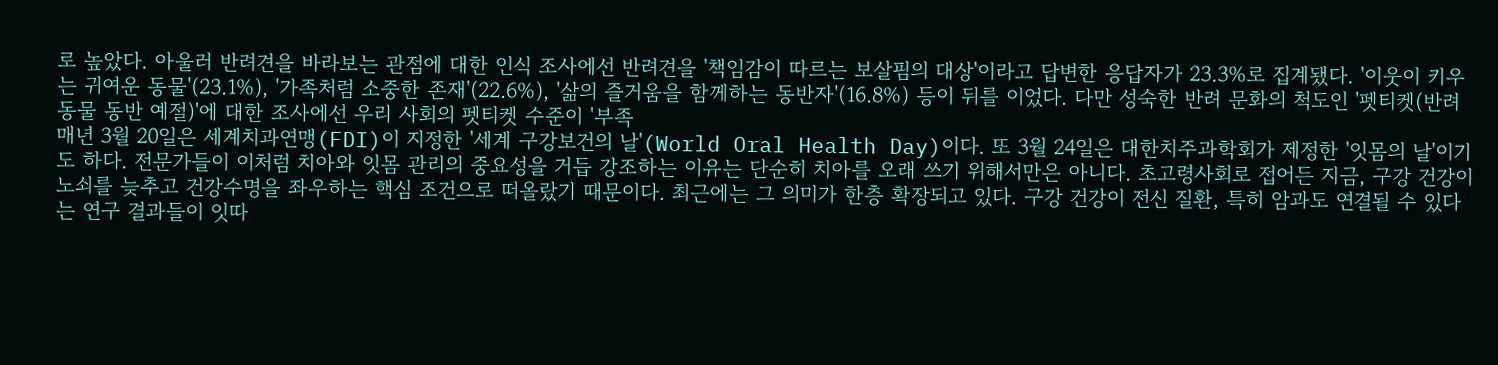로 높았다. 아울러 반려견을 바라보는 관점에 대한 인식 조사에선 반려견을 '책임감이 따르는 보살핌의 대상'이라고 답변한 응답자가 23.3%로 집계됐다. '이웃이 키우는 귀여운 동물'(23.1%), '가족처럼 소중한 존재'(22.6%), '삶의 즐거움을 함께하는 동반자'(16.8%) 등이 뒤를 이었다. 다만 성숙한 반려 문화의 척도인 '펫티켓(반려동물 동반 예절)'에 대한 조사에선 우리 사회의 펫티켓 수준이 '부족
매년 3월 20일은 세계치과연맹(FDI)이 지정한 '세계 구강보건의 날'(World Oral Health Day)이다. 또 3월 24일은 대한치주과학회가 제정한 '잇몸의 날'이기도 하다. 전문가들이 이처럼 치아와 잇몸 관리의 중요성을 거듭 강조하는 이유는 단순히 치아를 오래 쓰기 위해서만은 아니다. 초고령사회로 접어든 지금, 구강 건강이 노쇠를 늦추고 건강수명을 좌우하는 핵심 조건으로 떠올랐기 때문이다. 최근에는 그 의미가 한층 확장되고 있다. 구강 건강이 전신 질환, 특히 암과도 연결될 수 있다는 연구 결과들이 잇따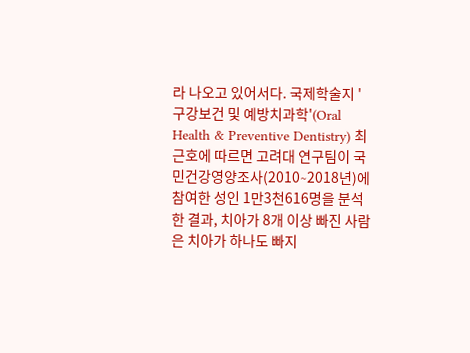라 나오고 있어서다. 국제학술지 '구강보건 및 예방치과학'(Oral Health & Preventive Dentistry) 최근호에 따르면 고려대 연구팀이 국민건강영양조사(2010∼2018년)에 참여한 성인 1만3천616명을 분석한 결과, 치아가 8개 이상 빠진 사람은 치아가 하나도 빠지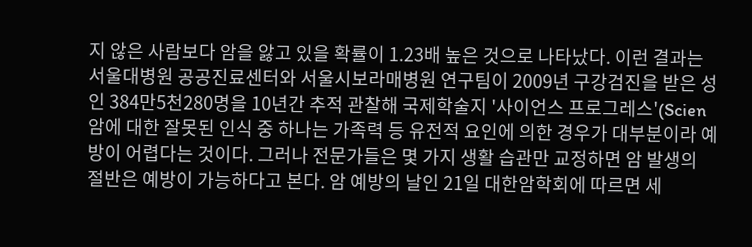지 않은 사람보다 암을 앓고 있을 확률이 1.23배 높은 것으로 나타났다. 이런 결과는 서울대병원 공공진료센터와 서울시보라매병원 연구팀이 2009년 구강검진을 받은 성인 384만5천280명을 10년간 추적 관찰해 국제학술지 '사이언스 프로그레스'(Scien
암에 대한 잘못된 인식 중 하나는 가족력 등 유전적 요인에 의한 경우가 대부분이라 예방이 어렵다는 것이다. 그러나 전문가들은 몇 가지 생활 습관만 교정하면 암 발생의 절반은 예방이 가능하다고 본다. 암 예방의 날인 21일 대한암학회에 따르면 세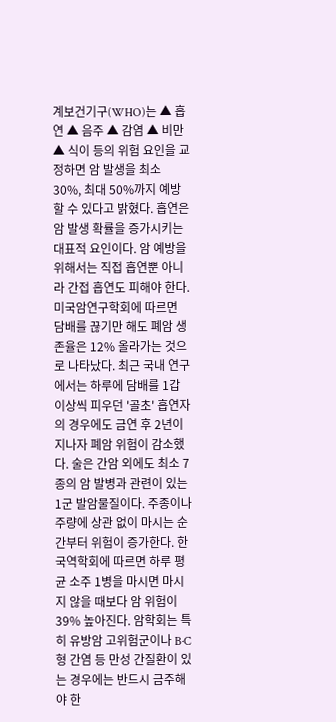계보건기구(WHO)는 ▲ 흡연 ▲ 음주 ▲ 감염 ▲ 비만 ▲ 식이 등의 위험 요인을 교정하면 암 발생을 최소 30%, 최대 50%까지 예방할 수 있다고 밝혔다. 흡연은 암 발생 확률을 증가시키는 대표적 요인이다. 암 예방을 위해서는 직접 흡연뿐 아니라 간접 흡연도 피해야 한다. 미국암연구학회에 따르면 담배를 끊기만 해도 폐암 생존율은 12% 올라가는 것으로 나타났다. 최근 국내 연구에서는 하루에 담배를 1갑 이상씩 피우던 '골초' 흡연자의 경우에도 금연 후 2년이 지나자 폐암 위험이 감소했다. 술은 간암 외에도 최소 7종의 암 발병과 관련이 있는 1군 발암물질이다. 주종이나 주량에 상관 없이 마시는 순간부터 위험이 증가한다. 한국역학회에 따르면 하루 평균 소주 1병을 마시면 마시지 않을 때보다 암 위험이 39% 높아진다. 암학회는 특히 유방암 고위험군이나 B·C형 간염 등 만성 간질환이 있는 경우에는 반드시 금주해야 한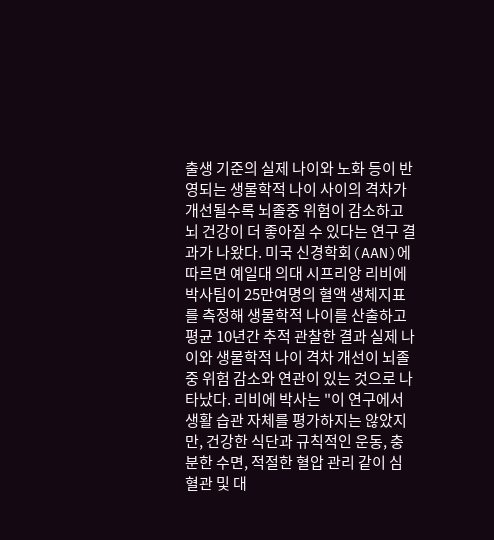출생 기준의 실제 나이와 노화 등이 반영되는 생물학적 나이 사이의 격차가 개선될수록 뇌졸중 위험이 감소하고 뇌 건강이 더 좋아질 수 있다는 연구 결과가 나왔다. 미국 신경학회(AAN)에 따르면 예일대 의대 시프리앙 리비에 박사팀이 25만여명의 혈액 생체지표를 측정해 생물학적 나이를 산출하고 평균 10년간 추적 관찰한 결과 실제 나이와 생물학적 나이 격차 개선이 뇌졸중 위험 감소와 연관이 있는 것으로 나타났다. 리비에 박사는 "이 연구에서 생활 습관 자체를 평가하지는 않았지만, 건강한 식단과 규칙적인 운동, 충분한 수면, 적절한 혈압 관리 같이 심혈관 및 대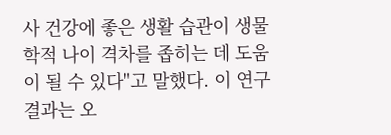사 건강에 좋은 생활 습관이 생물학적 나이 격차를 좁히는 데 도움이 될 수 있다"고 말했다. 이 연구 결과는 오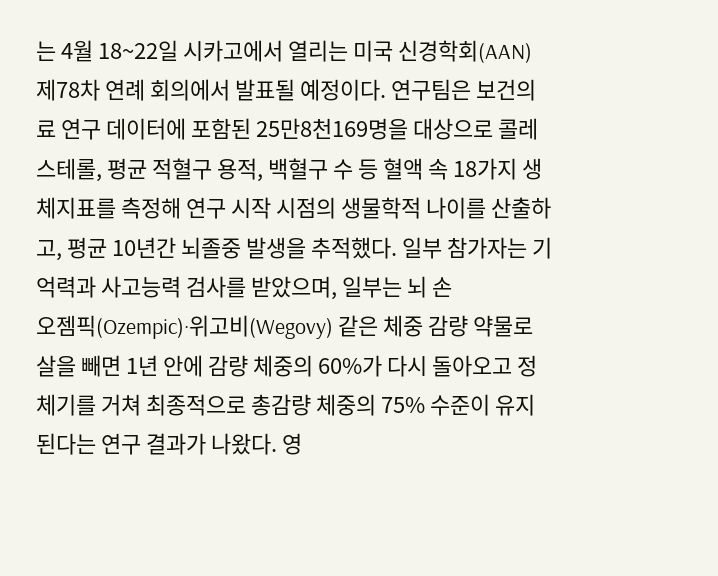는 4월 18~22일 시카고에서 열리는 미국 신경학회(AAN) 제78차 연례 회의에서 발표될 예정이다. 연구팀은 보건의료 연구 데이터에 포함된 25만8천169명을 대상으로 콜레스테롤, 평균 적혈구 용적, 백혈구 수 등 혈액 속 18가지 생체지표를 측정해 연구 시작 시점의 생물학적 나이를 산출하고, 평균 10년간 뇌졸중 발생을 추적했다. 일부 참가자는 기억력과 사고능력 검사를 받았으며, 일부는 뇌 손
오젬픽(Ozempic)·위고비(Wegovy) 같은 체중 감량 약물로 살을 빼면 1년 안에 감량 체중의 60%가 다시 돌아오고 정체기를 거쳐 최종적으로 총감량 체중의 75% 수준이 유지된다는 연구 결과가 나왔다. 영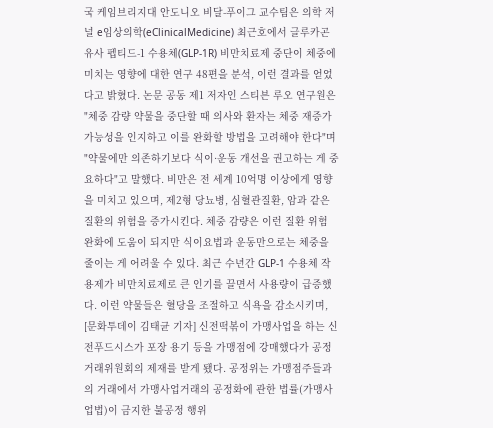국 케임브리지대 안도니오 비달-푸이그 교수팀은 의학 저널 e임상의학(eClinicalMedicine) 최근호에서 글루카곤 유사 펩티드-1 수용체(GLP-1R) 비만치료제 중단이 체중에 미치는 영향에 대한 연구 48편을 분석, 이런 결과를 얻었다고 밝혔다. 논문 공동 제1 저자인 스티븐 루오 연구원은 "체중 감량 약물을 중단할 때 의사와 환자는 체중 재증가 가능성을 인지하고 이를 완화할 방법을 고려해야 한다"며 "약물에만 의존하기보다 식이·운동 개선을 권고하는 게 중요하다"고 말했다. 비만은 전 세계 10억명 이상에게 영향을 미치고 있으며, 제2형 당뇨병, 심혈관질환, 암과 같은 질환의 위험을 증가시킨다. 체중 감량은 이런 질환 위험 완화에 도움이 되지만 식이요법과 운동만으로는 체중을 줄이는 게 어려울 수 있다. 최근 수년간 GLP-1 수용체 작용제가 비만치료제로 큰 인기를 끌면서 사용량이 급증했다. 이런 약물들은 혈당을 조절하고 식욕을 감소시키며,
[문화투데이 김태균 기자] 신전떡볶이 가맹사업을 하는 신전푸드시스가 포장 용기 등을 가맹점에 강매했다가 공정거래위원회의 제재를 받게 됐다. 공정위는 가맹점주들과의 거래에서 가맹사업거래의 공정화에 관한 법률(가맹사업법)이 금지한 불공정 행위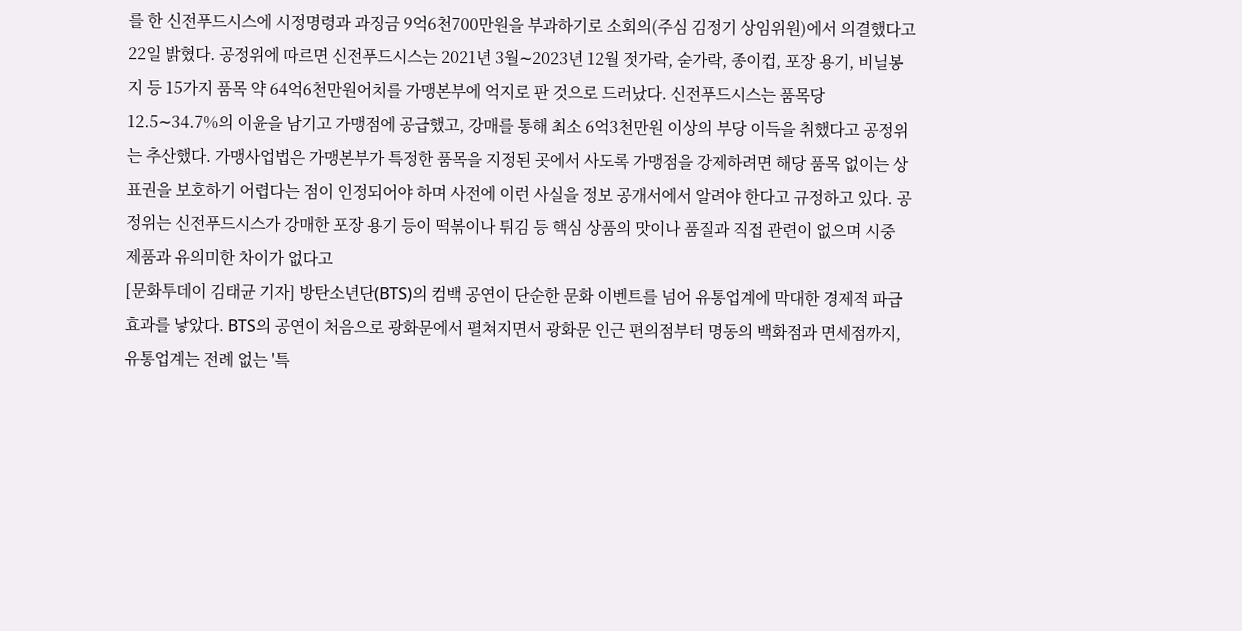를 한 신전푸드시스에 시정명령과 과징금 9억6천700만원을 부과하기로 소회의(주심 김정기 상임위원)에서 의결했다고 22일 밝혔다. 공정위에 따르면 신전푸드시스는 2021년 3월∼2023년 12월 젓가락, 숟가락, 종이컵, 포장 용기, 비닐봉지 등 15가지 품목 약 64억6천만원어치를 가맹본부에 억지로 판 것으로 드러났다. 신전푸드시스는 품목당 12.5∼34.7%의 이윤을 남기고 가맹점에 공급했고, 강매를 통해 최소 6억3천만원 이상의 부당 이득을 취했다고 공정위는 추산했다. 가맹사업법은 가맹본부가 특정한 품목을 지정된 곳에서 사도록 가맹점을 강제하려면 해당 품목 없이는 상표권을 보호하기 어렵다는 점이 인정되어야 하며 사전에 이런 사실을 정보 공개서에서 알려야 한다고 규정하고 있다. 공정위는 신전푸드시스가 강매한 포장 용기 등이 떡볶이나 튀김 등 핵심 상품의 맛이나 품질과 직접 관련이 없으며 시중 제품과 유의미한 차이가 없다고
[문화투데이 김태균 기자] 방탄소년단(BTS)의 컴백 공연이 단순한 문화 이벤트를 넘어 유통업계에 막대한 경제적 파급 효과를 낳았다. BTS의 공연이 처음으로 광화문에서 펼쳐지면서 광화문 인근 편의점부터 명동의 백화점과 면세점까지, 유통업계는 전례 없는 '특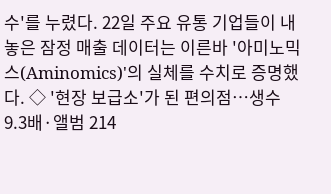수'를 누렸다. 22일 주요 유통 기업들이 내놓은 잠정 매출 데이터는 이른바 '아미노믹스(Aminomics)'의 실체를 수치로 증명했다. ◇ '현장 보급소'가 된 편의점…생수 9.3배·앨범 214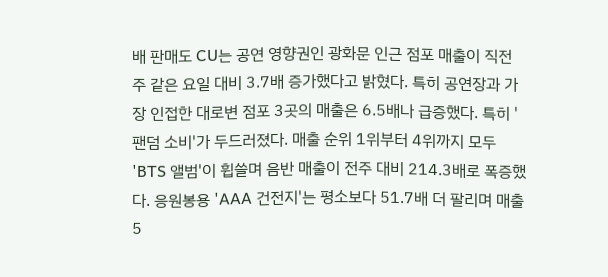배 판매도 CU는 공연 영향권인 광화문 인근 점포 매출이 직전 주 같은 요일 대비 3.7배 증가했다고 밝혔다. 특히 공연장과 가장 인접한 대로변 점포 3곳의 매출은 6.5배나 급증했다. 특히 '팬덤 소비'가 두드러졌다. 매출 순위 1위부터 4위까지 모두 'BTS 앨범'이 휩쓸며 음반 매출이 전주 대비 214.3배로 폭증했다. 응원봉용 'AAA 건전지'는 평소보다 51.7배 더 팔리며 매출 5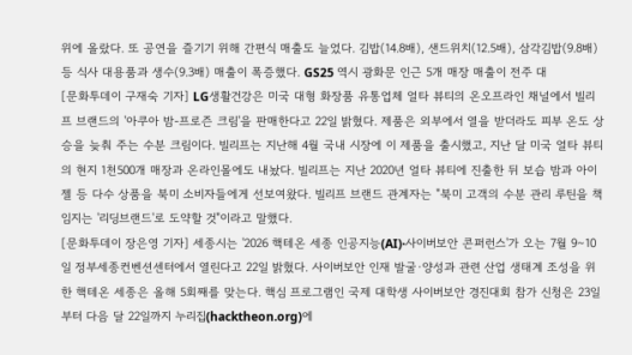위에 올랐다. 또 공연을 즐기기 위해 간편식 매출도 늘었다. 김밥(14.8배), 샌드위치(12.5배), 삼각김밥(9.8배) 등 식사 대용품과 생수(9.3배) 매출이 폭증했다. GS25 역시 광화문 인근 5개 매장 매출이 전주 대
[문화투데이 구재숙 기자] LG생활건강은 미국 대형 화장품 유통업체 얼타 뷰티의 온오프라인 채널에서 빌리프 브랜드의 '아쿠아 밤-프로즌 크림'을 판매한다고 22일 밝혔다. 제품은 외부에서 열을 받더라도 피부 온도 상승을 늦춰 주는 수분 크림이다. 빌리프는 지난해 4월 국내 시장에 이 제품을 출시했고, 지난 달 미국 얼타 뷰티의 현지 1천500개 매장과 온라인몰에도 내놨다. 빌리프는 지난 2020년 얼타 뷰티에 진출한 뒤 보습 밤과 아이 젤 등 다수 상품을 북미 소비자들에게 선보여왔다. 빌리프 브랜드 관계자는 "북미 고객의 수분 관리 루틴을 책임지는 '리딩브랜드'로 도약할 것"이라고 말했다.
[문화투데이 장은영 기자] 세종시는 '2026 핵테온 세종 인공지능(AI)·사이버보안 콘퍼런스'가 오는 7월 9∼10일 정부세종컨벤션센터에서 열린다고 22일 밝혔다. 사이버보안 인재 발굴·양성과 관련 산업 생태계 조성을 위한 핵테온 세종은 올해 5회째를 맞는다. 핵심 프로그램인 국제 대학생 사이버보안 경진대회 참가 신청은 23일부터 다음 달 22일까지 누리집(hacktheon.org)에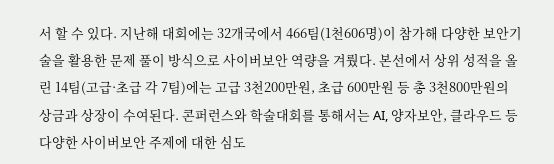서 할 수 있다. 지난해 대회에는 32개국에서 466팀(1천606명)이 참가해 다양한 보안기술을 활용한 문제 풀이 방식으로 사이버보안 역량을 겨뤘다. 본선에서 상위 성적을 올린 14팀(고급·초급 각 7팀)에는 고급 3천200만원, 초급 600만원 등 총 3천800만원의 상금과 상장이 수여된다. 콘퍼런스와 학술대회를 통해서는 AI, 양자보안, 클라우드 등 다양한 사이버보안 주제에 대한 심도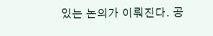있는 논의가 이뤄진다. 공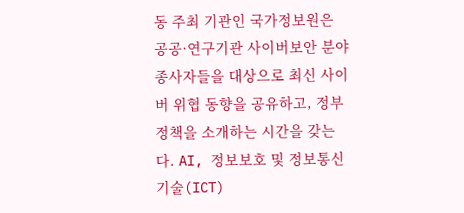동 주최 기관인 국가정보원은 공공·연구기관 사이버보안 분야 종사자들을 대상으로 최신 사이버 위협 동향을 공유하고, 정부 정책을 소개하는 시간을 갖는다. AI, 정보보호 및 정보통신기술(ICT)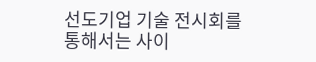선도기업 기술 전시회를 통해서는 사이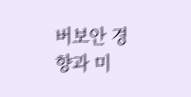버보안 경향과 미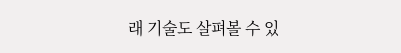래 기술도 살펴볼 수 있